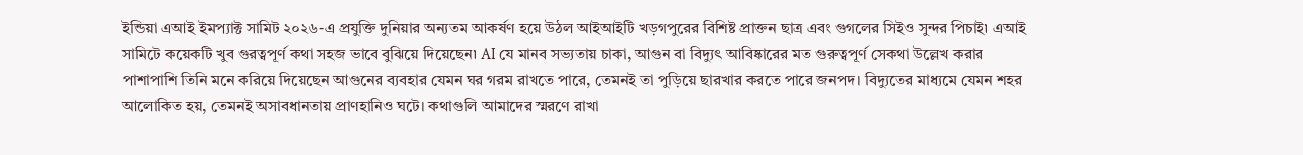ইন্ডিয়া এআই ইমপ্যাক্ট সামিট ২০২৬-এ প্রযুক্তি দুনিয়ার অন্যতম আকর্ষণ হয়ে উঠল আইআইটি খড়গপুরের বিশিষ্ট প্রাক্তন ছাত্র এবং গুগলের সিইও সুন্দর পিচাই৷ এআই সামিটে কয়েকটি খুব গুরত্বপূর্ণ কথা সহজ ভাবে বুঝিয়ে দিয়েছেন৷ AI যে মানব সভ্যতায় চাকা, আগুন বা বিদ্যুৎ আবিষ্কারের মত গুরুত্বপূর্ণ সেকথা উল্লেখ করার পাশাপাশি তিনি মনে করিয়ে দিয়েছেন আগুনের ব্যবহার যেমন ঘর গরম রাখতে পারে, তেমনই তা পুড়িয়ে ছারখার করতে পারে জনপদ। বিদ্যুতের মাধ্যমে যেমন শহর আলোকিত হয়, তেমনই অসাবধানতায় প্রাণহানিও ঘটে। কথাগুলি আমাদের স্মরণে রাখা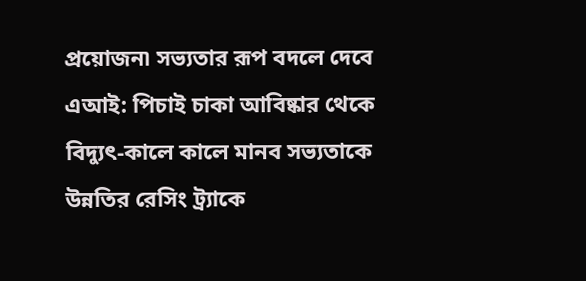প্রয়োজন৷ সভ্যতার রূপ বদলে দেবে এআই: পিচাই চাকা আবিষ্কার থেকে বিদ্যুৎ-কালে কালে মানব সভ্যতাকে উন্নতির রেসিং ট্র্যাকে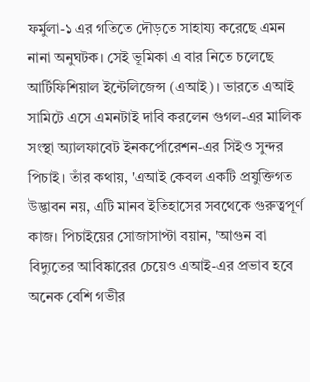ফর্মুলা-১ এর গতিতে দৌড়তে সাহায্য করেছে এমন নানা অনুঘটক। সেই ভূমিকা এ বার নিতে চলেছে আর্টিফিশিয়াল ইন্টেলিজেন্স (এআই)। ভারতে এআই সামিটে এসে এমনটাই দাবি করলেন গুগল-এর মালিক সংস্থা অ্যালফাবেট ইনকর্পোরেশন-এর সিইও সুন্দর পিচাই। তাঁর কথায়, 'এআই কেবল একটি প্রযুক্তিগত উদ্ভাবন নয়, এটি মানব ইতিহাসের সবথেকে গুরুত্বপূর্ণ কাজ। পিচাইয়ের সোজাসাপ্টা বয়ান, 'আগুন বা বিদ্যুতের আবিষ্কারের চেয়েও এআই-এর প্রভাব হবে অনেক বেশি গভীর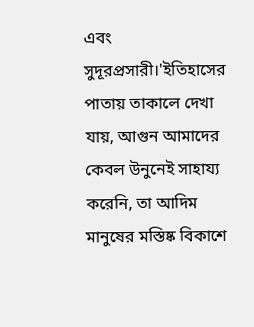এবং সুদূরপ্রসারী।'ইতিহাসের পাতায় তাকালে দেখা যায়, আগুন আমাদের কেবল উনুনেই সাহায্য করেনি, তা আদিম মানুষের মস্তিষ্ক বিকাশে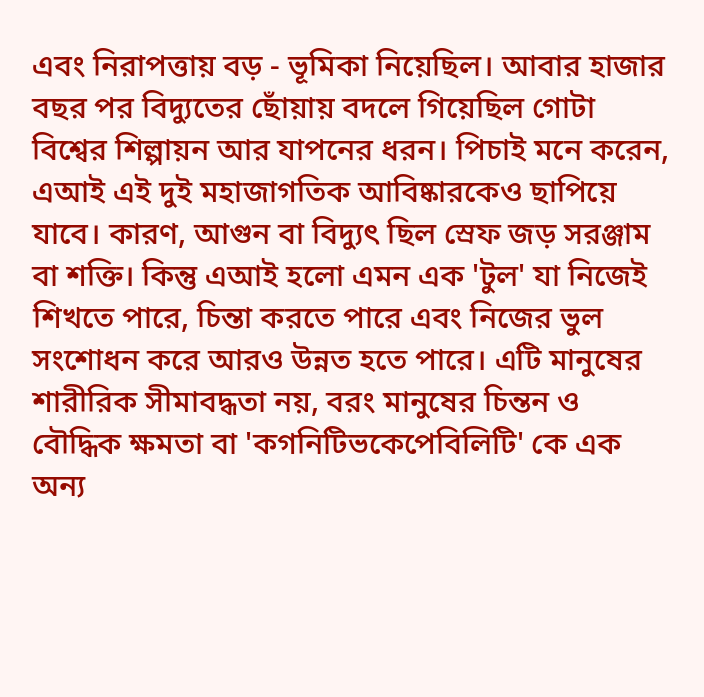এবং নিরাপত্তায় বড় - ভূমিকা নিয়েছিল। আবার হাজার বছর পর বিদ্যুতের ছোঁয়ায় বদলে গিয়েছিল গোটা বিশ্বের শিল্পায়ন আর যাপনের ধরন। পিচাই মনে করেন, এআই এই দুই মহাজাগতিক আবিষ্কারকেও ছাপিয়ে যাবে। কারণ, আগুন বা বিদ্যুৎ ছিল স্রেফ জড় সরঞ্জাম বা শক্তি। কিন্তু এআই হলো এমন এক 'টুল' যা নিজেই শিখতে পারে, চিন্তা করতে পারে এবং নিজের ভুল সংশোধন করে আরও উন্নত হতে পারে। এটি মানুষের শারীরিক সীমাবদ্ধতা নয়, বরং মানুষের চিন্তন ও বৌদ্ধিক ক্ষমতা বা 'কগনিটিভকেপেবিলিটি' কে এক অন্য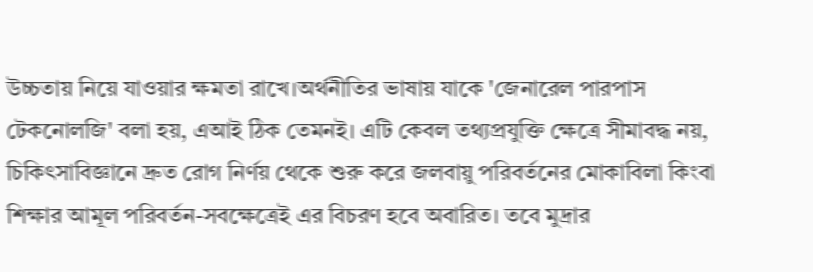উচ্চতায় নিয়ে যাওয়ার ক্ষমতা রাখে।অর্থনীতির ভাষায় যাকে 'জেনারেল পারপাস টেকনোলজি' বলা হয়, এআই ঠিক তেমনই। এটি কেবল তথ্যপ্রযুক্তি ক্ষেত্রে সীমাবদ্ধ নয়, চিকিৎসাবিজ্ঞানে দ্রুত রোগ নির্ণয় থেকে শুরু করে জলবায়ু পরিবর্তনের মোকাবিলা কিংবা শিক্ষার আমূল পরিবর্তন-সবক্ষেত্রেই এর বিচরণ হবে অবারিত। তবে মুদ্রার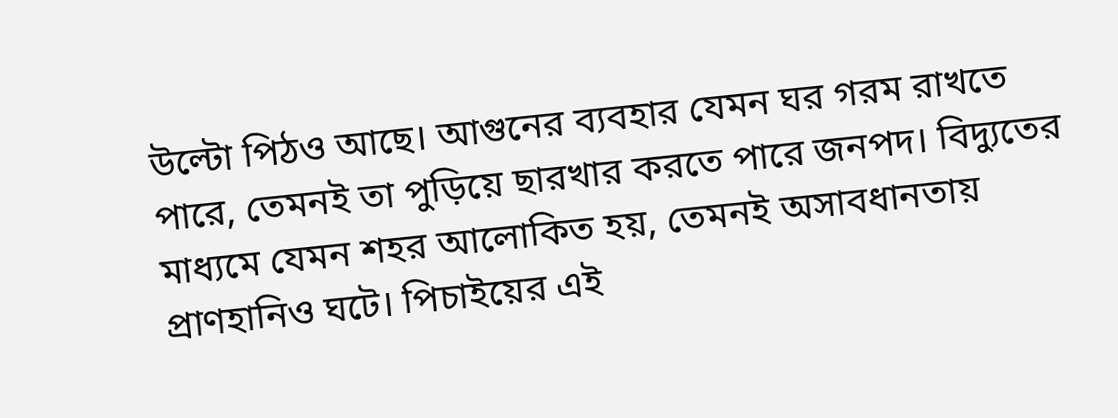উল্টো পিঠও আছে। আগুনের ব্যবহার যেমন ঘর গরম রাখতে পারে, তেমনই তা পুড়িয়ে ছারখার করতে পারে জনপদ। বিদ্যুতের মাধ্যমে যেমন শহর আলোকিত হয়, তেমনই অসাবধানতায় প্রাণহানিও ঘটে। পিচাইয়ের এই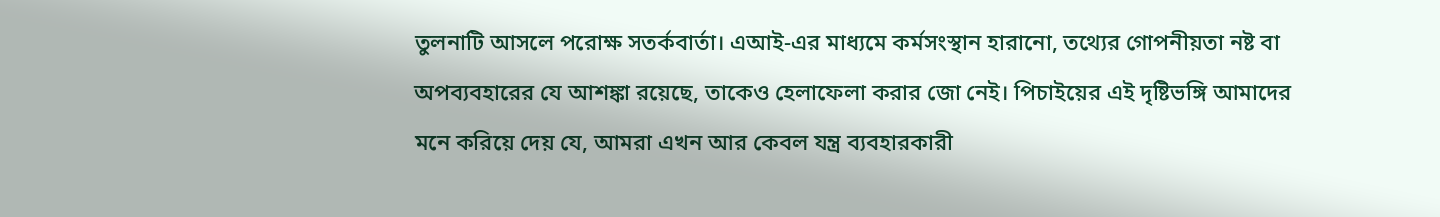তুলনাটি আসলে পরোক্ষ সতর্কবার্তা। এআই-এর মাধ্যমে কর্মসংস্থান হারানো, তথ্যের গোপনীয়তা নষ্ট বা অপব্যবহারের যে আশঙ্কা রয়েছে, তাকেও হেলাফেলা করার জো নেই। পিচাইয়ের এই দৃষ্টিভঙ্গি আমাদের মনে করিয়ে দেয় যে, আমরা এখন আর কেবল যন্ত্র ব্যবহারকারী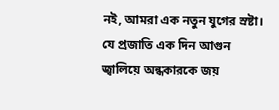নই, আমরা এক নতুন যুগের স্রষ্টা। যে প্রজাতি এক দিন আগুন জ্বালিয়ে অন্ধকারকে জয়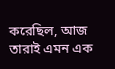করেছিল, আজ তারাই এমন এক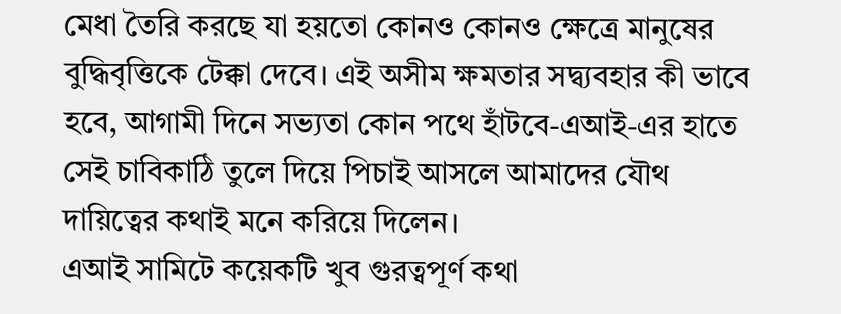মেধা তৈরি করছে যা হয়তো কোনও কোনও ক্ষেত্রে মানুষের বুদ্ধিবৃত্তিকে টেক্কা দেবে। এই অসীম ক্ষমতার সদ্ব্যবহার কী ভাবে হবে, আগামী দিনে সভ্যতা কোন পথে হাঁটবে-এআই-এর হাতে সেই চাবিকাঠি তুলে দিয়ে পিচাই আসলে আমাদের যৌথ দায়িত্বের কথাই মনে করিয়ে দিলেন।
এআই সামিটে কয়েকটি খুব গুরত্বপূর্ণ কথা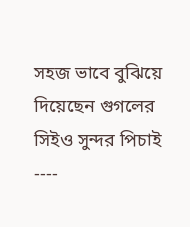সহজ ভাবে বুঝিয়ে দিয়েছেন গুগলের সিইও সুন্দর পিচাই ----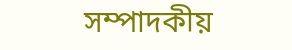সম্পাদকীয়